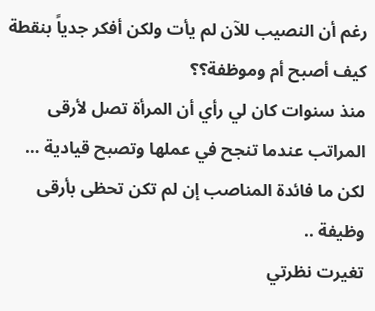رغم أن النصيب للآن لم يأت ولكن أفكر جدياً بنقطة كيف أصبح أم وموظفة؟؟
منذ سنوات كان لي رأي أن المرأة تصل لأرقى المراتب عندما تنجح في عملها وتصبح قيادية …
لكن ما فائدة المناصب إن لم تكن تحظى بأرقى وظيفة ..
تغيرت نظرتي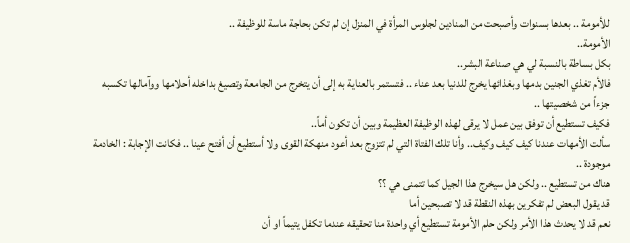للأمومة .. بعدها بسنوات وأصبحت من المنادين لجلوس المرأة في المنزل إن لم تكن بحاجة ماسة للوظيفة ..
الأمومة..
بكل بساطة بالنسبة لي هي صناعة البشر..
فالأم تغذي الجنين بدمها وبغذائها يخرج للدنيا بعد عناء .. فتستمر بالعناية به إلى أن يتخرج من الجامعة وتصيغ بداخله أحلامها ووآمالها تكسبه جزءاً من شخصيتها ..
فكيف تستطيع أن توفق بين عمل لا يرقى لهذه الوظيفة العظيمة وبين أن تكون أماً..
سألت الأمهات عندنا كيف كيف وكيف.. وأنا تلك الفتاة التي لم تتزوج بعد أعود منهكة القوى ولا أستطيع أن أفتح عينا .. فكانت الإجابة : الخادمة موجودة ..
هناك من تستطيع .. ولكن هل سيخرج هذا الجيل كما تتمنى هي ؟؟
قد يقول البعض لم تفكرين بهذه النقطة قد لا تصبحين أما
نعم قد لا يحدث هذا الأمر ولكن حلم الأمومة تستطيع أي واحدة منا تحقيقه عندما تكفل يتيماً او أن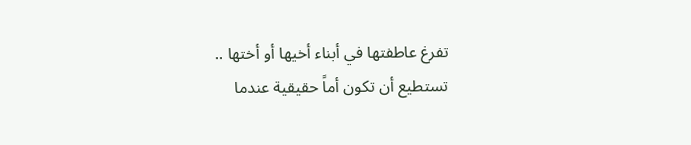تفرغ عاطفتها في أبناء أخيها أو أختها ..
تستطيع أن تكون أماً حقيقية عندما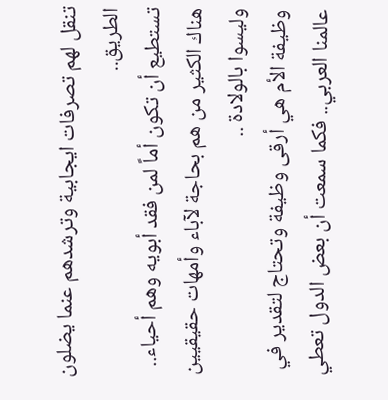تنقل لهم تصرفات ايجابية وترشدهم عنما يضلون الطريق..
تستطيع أن تكون أماً لمن فقد أبويه وهم أحياء.. هناك الكثير من هم بحاجة لآباء وأمهات حقيقيين وليسوا بالولادة ..
وظيفة الأم هي أرقى وظيفة وتحتاج لتقدير في عالمنا العربي.. فكما سمعت أن بعض الدول تعطي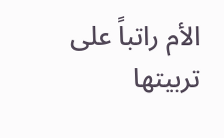الأم راتباً على تربيتها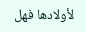لأولادها فهل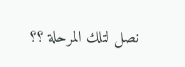نصل لتلك المرحلة ؟؟